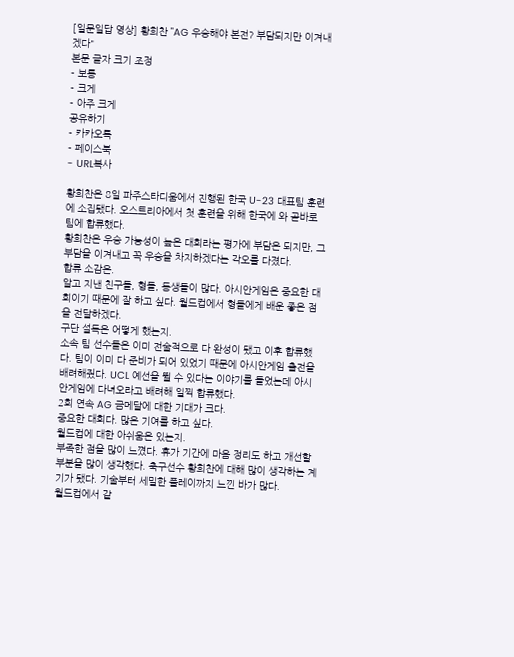[일문일답 영상] 황희찬 "AG 우승해야 본전? 부담되지만 이겨내겠다"
본문 글자 크기 조정
- 보통
- 크게
- 아주 크게
공유하기
- 카카오톡
- 페이스북
- URL복사

황희찬은 8일 파주스타디움에서 진행된 한국 U-23 대표팀 훈련에 소집됐다. 오스트리아에서 첫 훈련을 위해 한국에 와 곧바로 팀에 합류했다.
황희찬은 우승 가능성이 높은 대회라는 평가에 부담은 되지만, 그 부담을 이겨내고 꼭 우승을 차지하겠다는 각오를 다졌다.
합류 소감은.
알고 지낸 친구들, 형들, 동생들이 많다. 아시안게임은 중요한 대회이기 때문에 잘 하고 싶다. 월드컵에서 형들에게 배운 좋은 점을 전달하겠다.
구단 설득은 어떻게 했는지.
소속 팀 선수들은 이미 전술적으로 다 완성이 됐고 이후 합류했다. 팀이 이미 다 준비가 되어 있었기 때문에 아시안게임 출전을 배려해줬다. UCL 예선을 뛸 수 있다는 이야기를 들었는데 아시안게임에 다녀오라고 배려해 일찍 합류했다.
2회 연속 AG 금메달에 대한 기대가 크다.
중요한 대회다. 많은 기여를 하고 싶다.
월드컵에 대한 아쉬움은 있는지.
부족한 점을 많이 느꼈다. 휴가 기간에 마음 정리도 하고 개선할 부분을 많이 생각했다. 축구선수 황희찬에 대해 많이 생각하는 계기가 됐다. 기술부터 세밀한 플레이까지 느낀 바가 많다.
월드컵에서 같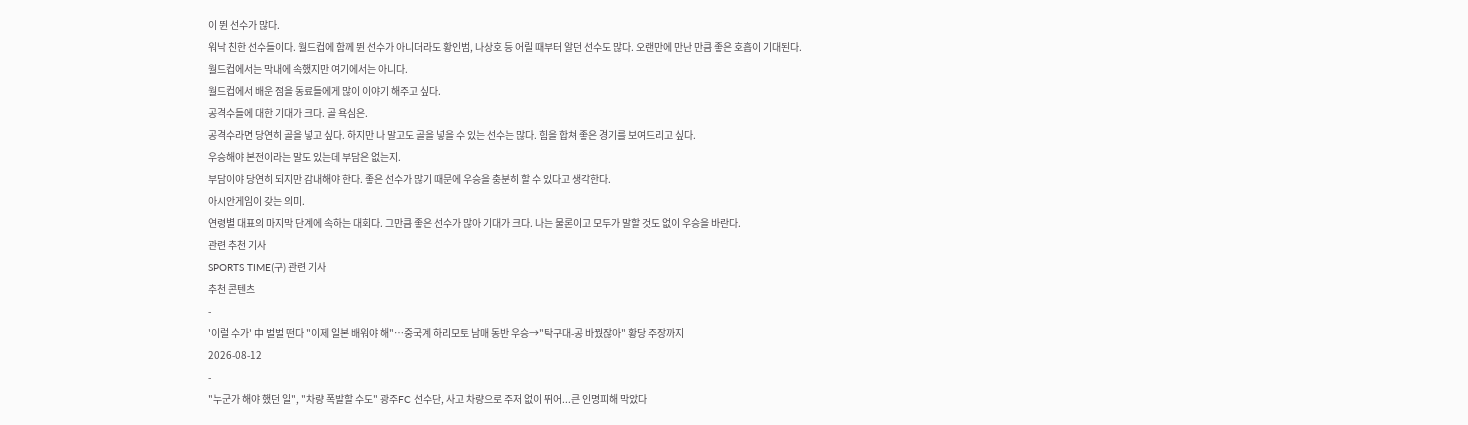이 뛴 선수가 많다.
워낙 친한 선수들이다. 월드컵에 함께 뛴 선수가 아니더라도 황인범, 나상호 등 어릴 때부터 알던 선수도 많다. 오랜만에 만난 만큼 좋은 호흡이 기대된다.
월드컵에서는 막내에 속했지만 여기에서는 아니다.
월드컵에서 배운 점을 동료들에게 많이 이야기 해주고 싶다.
공격수들에 대한 기대가 크다. 골 욕심은.
공격수라면 당연히 골을 넣고 싶다. 하지만 나 말고도 골을 넣을 수 있는 선수는 많다. 힘을 합쳐 좋은 경기를 보여드리고 싶다.
우승해야 본전이라는 말도 있는데 부담은 없는지.
부담이야 당연히 되지만 감내해야 한다. 좋은 선수가 많기 때문에 우승을 충분히 할 수 있다고 생각한다.
아시안게임이 갖는 의미.
연령별 대표의 마지막 단계에 속하는 대회다. 그만큼 좋은 선수가 많아 기대가 크다. 나는 물론이고 모두가 말할 것도 없이 우승을 바란다.
관련 추천 기사
SPORTS TIME(구) 관련 기사
추천 콘텐츠
-
'이럴 수가' 中 벌벌 떤다 "이제 일본 배워야 해"…중국계 하리모토 남매 동반 우승→"탁구대-공 바꿨잖아" 황당 주장까지
2026-08-12
-
"누군가 해야 했던 일", "차량 폭발할 수도" 광주FC 선수단, 사고 차량으로 주저 없이 뛰어...큰 인명피해 막았다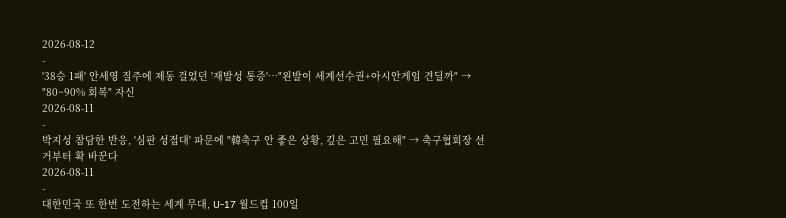2026-08-12
-
'38승 1패' 안세영 질주에 제동 걸었던 '재발성 통증'…"왼발이 세계선수권+아시안게임 견딜까" → "80~90% 회복" 자신
2026-08-11
-
박지성 참담한 반응, '심판 성접대' 파문에 "韓축구 안 좋은 상황, 깊은 고민 필요해" → 축구협회장 선거부터 확 바꾼다
2026-08-11
-
대한민국 또 한번 도전하는 세계 무대, U-17 월드컵 100일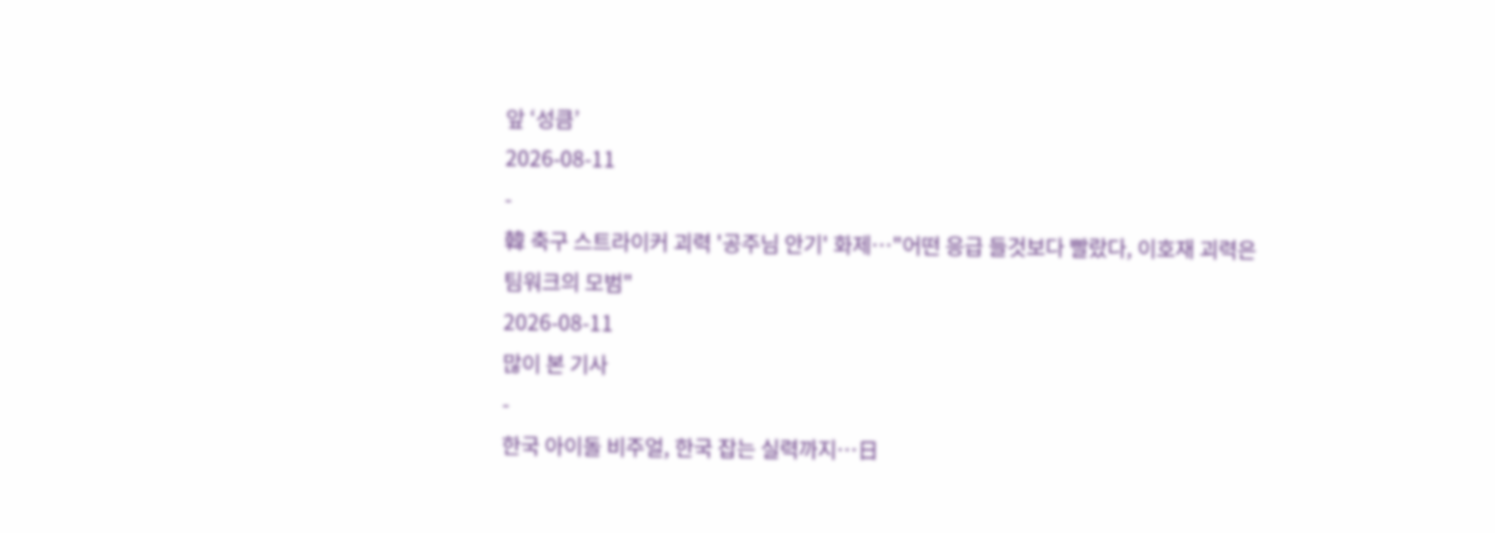앞 ‘성큼’
2026-08-11
-
韓 축구 스트라이커 괴력 '공주님 안기' 화제…"어떤 응급 들것보다 빨랐다, 이호재 괴력은 팀워크의 모범"
2026-08-11
많이 본 기사
-
한국 아이돌 비주얼, 한국 잡는 실력까지…日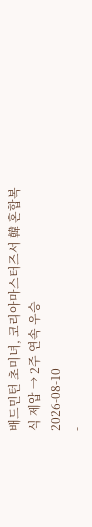배드민턴 초미녀, 코리아마스터즈서 韓 혼합복식 제압 → 2주 연속 우승
2026-08-10
-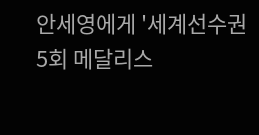안세영에게 '세계선수권 5회 메달리스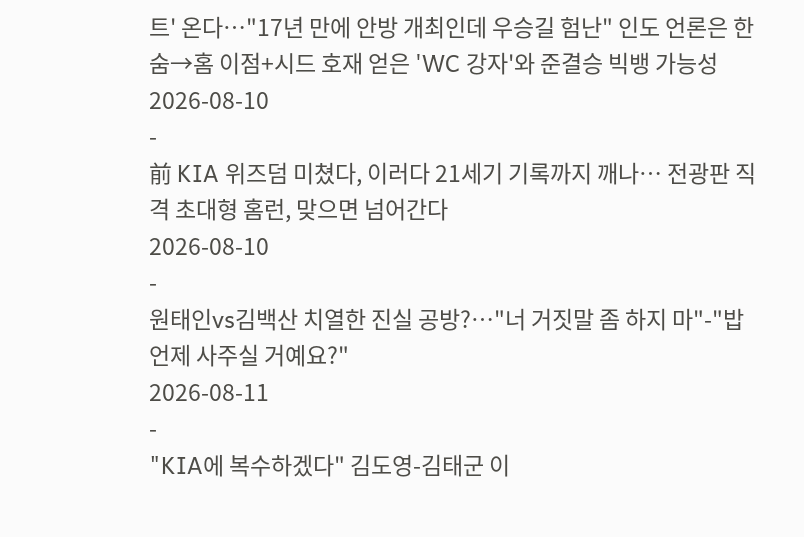트' 온다…"17년 만에 안방 개최인데 우승길 험난" 인도 언론은 한숨→홈 이점+시드 호재 얻은 'WC 강자'와 준결승 빅뱅 가능성
2026-08-10
-
前 KIA 위즈덤 미쳤다, 이러다 21세기 기록까지 깨나… 전광판 직격 초대형 홈런, 맞으면 넘어간다
2026-08-10
-
원태인vs김백산 치열한 진실 공방?…"너 거짓말 좀 하지 마"-"밥 언제 사주실 거예요?"
2026-08-11
-
"KIA에 복수하겠다" 김도영-김태군 이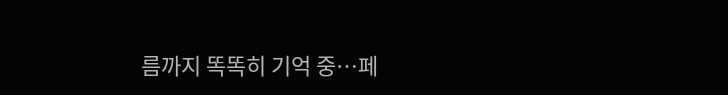름까지 똑똑히 기억 중…페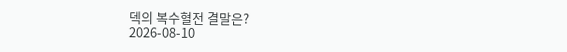덱의 복수혈전 결말은?
2026-08-10